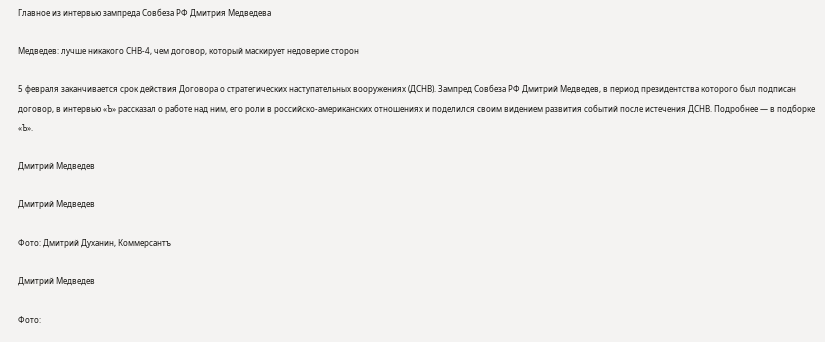Главное из интервью зампреда Совбеза РФ Дмитрия Медведева

Медведев: лучше никакого СНВ-4, чем договор, который маскирует недоверие сторон

5 февраля заканчивается срок действия Договора о стратегических наступательных вооружениях (ДСНВ). Зампред Совбеза РФ Дмитрий Медведев, в период президентства которого был подписан договор, в интервью «Ъ» рассказал о работе над ним, его роли в российско-американских отношениях и поделился своим видением развития событий после истечения ДСНВ. Подробнее — в подборке «Ъ».

Дмитрий Медведев

Дмитрий Медведев

Фото: Дмитрий Духанин, Коммерсантъ

Дмитрий Медведев

Фото: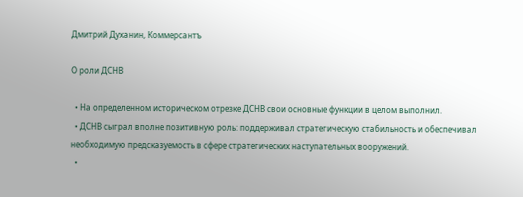Дмитрий Духанин, Коммерсантъ

О роли ДСНВ

  • На определенном историческом отрезке ДСНВ свои основные функции в целом выполнил.
  • ДСНВ сыграл вполне позитивную роль: поддерживал стратегическую стабильность и обеспечивал необходимую предсказуемость в сфере стратегических наступательных вооружений.
  •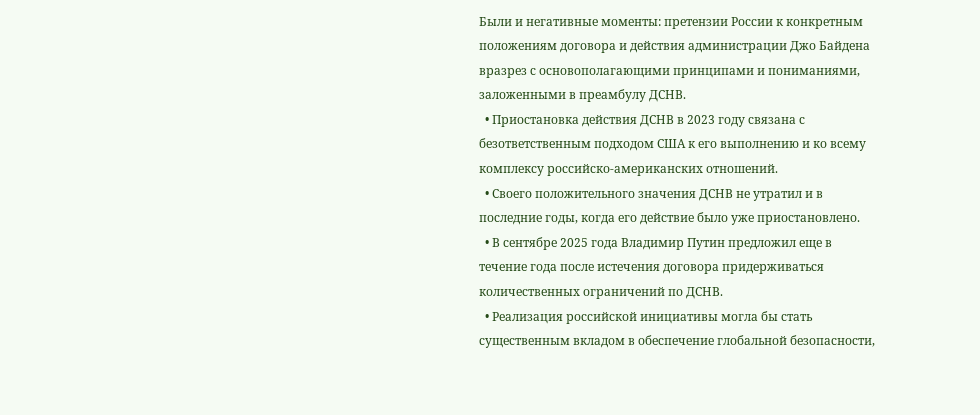Были и негативные моменты: претензии России к конкретным положениям договора и действия администрации Джо Байдена вразрез с основополагающими принципами и пониманиями, заложенными в преамбулу ДСНВ.
  • Приостановка действия ДСНВ в 2023 году связана с безответственным подходом США к его выполнению и ко всему комплексу российско-американских отношений.
  • Своего положительного значения ДСНВ не утратил и в последние годы, когда его действие было уже приостановлено.
  • В сентябре 2025 года Владимир Путин предложил еще в течение года после истечения договора придерживаться количественных ограничений по ДСНВ.
  • Реализация российской инициативы могла бы стать существенным вкладом в обеспечение глобальной безопасности,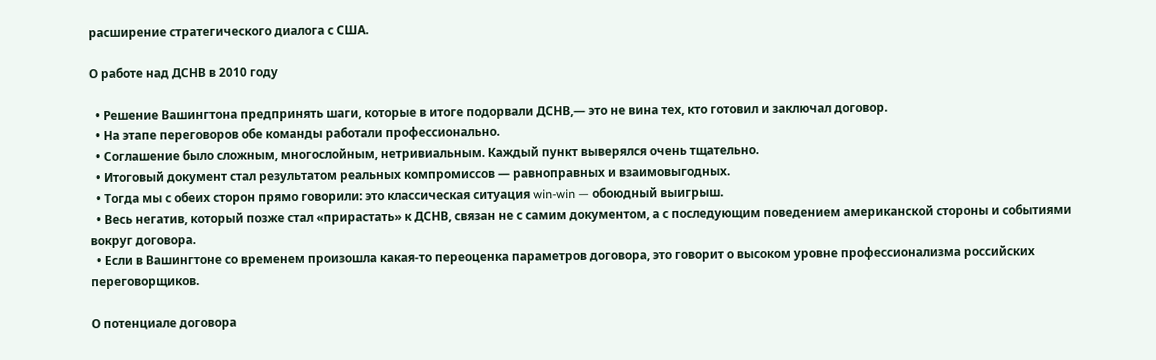расширение стратегического диалога с США.

О работе над ДСНВ в 2010 году

  • Решение Вашингтона предпринять шаги, которые в итоге подорвали ДСНВ,— это не вина тех, кто готовил и заключал договор.
  • На этапе переговоров обе команды работали профессионально.
  • Соглашение было сложным, многослойным, нетривиальным. Каждый пункт выверялся очень тщательно.
  • Итоговый документ стал результатом реальных компромиссов — равноправных и взаимовыгодных.
  • Тогда мы с обеих сторон прямо говорили: это классическая ситуация win-win — обоюдный выигрыш.
  • Весь негатив, который позже стал «прирастать» к ДСНВ, связан не с самим документом, а с последующим поведением американской стороны и событиями вокруг договора.
  • Если в Вашингтоне со временем произошла какая-то переоценка параметров договора, это говорит о высоком уровне профессионализма российских переговорщиков.

О потенциале договора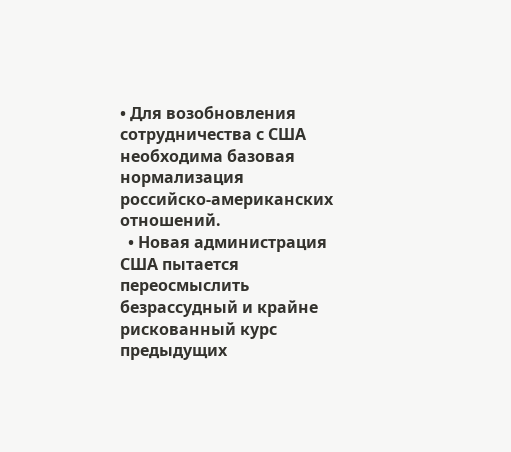• Для возобновления сотрудничества с США необходима базовая нормализация российско-американских отношений.
  • Новая администрация США пытается переосмыслить безрассудный и крайне рискованный курс предыдущих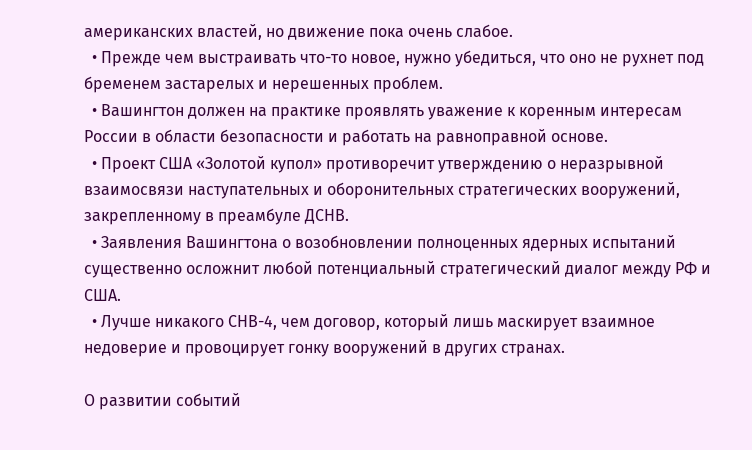американских властей, но движение пока очень слабое.
  • Прежде чем выстраивать что-то новое, нужно убедиться, что оно не рухнет под бременем застарелых и нерешенных проблем.
  • Вашингтон должен на практике проявлять уважение к коренным интересам России в области безопасности и работать на равноправной основе.
  • Проект США «Золотой купол» противоречит утверждению о неразрывной взаимосвязи наступательных и оборонительных стратегических вооружений, закрепленному в преамбуле ДСНВ.
  • Заявления Вашингтона о возобновлении полноценных ядерных испытаний существенно осложнит любой потенциальный стратегический диалог между РФ и США.
  • Лучше никакого СНВ-4, чем договор, который лишь маскирует взаимное недоверие и провоцирует гонку вооружений в других странах.

О развитии событий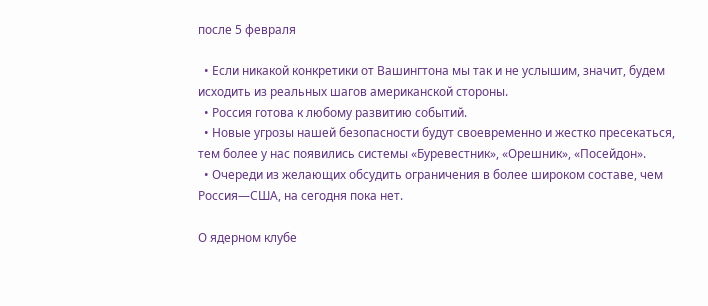после 5 февраля

  • Если никакой конкретики от Вашингтона мы так и не услышим, значит, будем исходить из реальных шагов американской стороны.
  • Россия готова к любому развитию событий.
  • Новые угрозы нашей безопасности будут своевременно и жестко пресекаться, тем более у нас появились системы «Буревестник», «Орешник», «Посейдон».
  • Очереди из желающих обсудить ограничения в более широком составе, чем Россия—США, на сегодня пока нет.

О ядерном клубе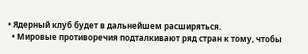• Ядерный клуб будет в дальнейшем расширяться.
  • Мировые противоречия подталкивают ряд стран к тому, чтобы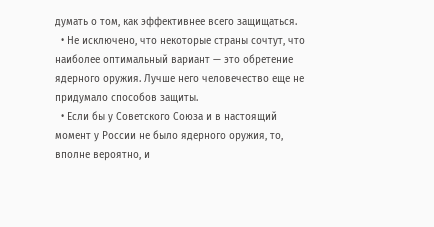думать о том, как эффективнее всего защищаться.
  • Не исключено, что некоторые страны сочтут, что наиболее оптимальный вариант — это обретение ядерного оружия. Лучше него человечество еще не придумало способов защиты.
  • Если бы у Советского Союза и в настоящий момент у России не было ядерного оружия, то, вполне вероятно, и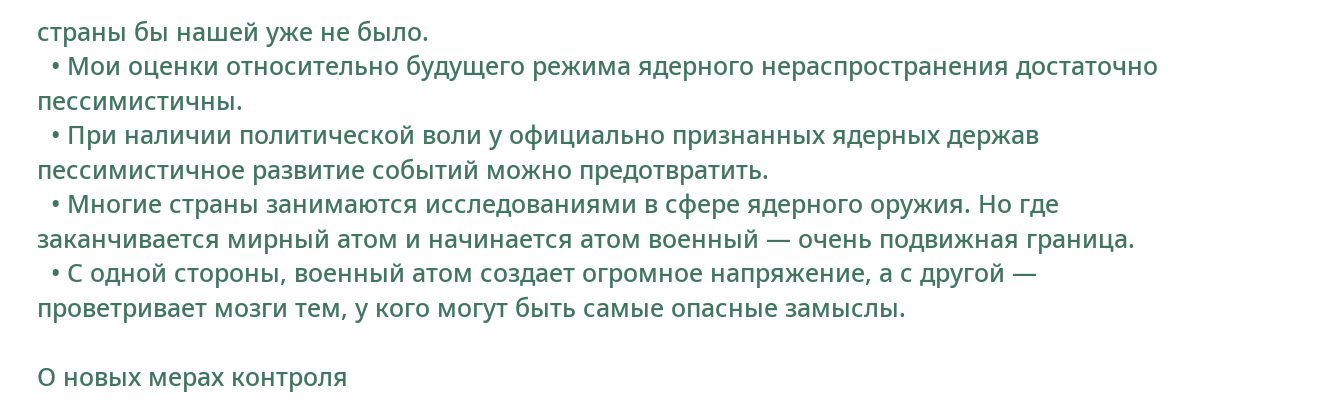страны бы нашей уже не было.
  • Мои оценки относительно будущего режима ядерного нераспространения достаточно пессимистичны.
  • При наличии политической воли у официально признанных ядерных держав пессимистичное развитие событий можно предотвратить.
  • Многие страны занимаются исследованиями в сфере ядерного оружия. Но где заканчивается мирный атом и начинается атом военный — очень подвижная граница.
  • С одной стороны, военный атом создает огромное напряжение, а с другой — проветривает мозги тем, у кого могут быть самые опасные замыслы.

О новых мерах контроля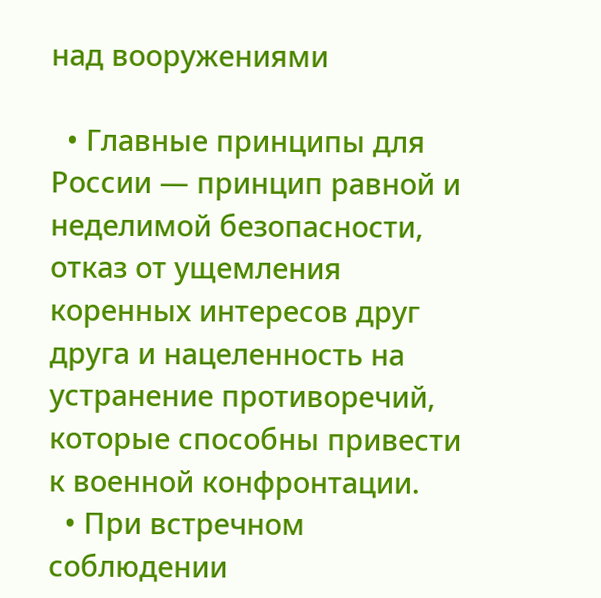над вооружениями

  • Главные принципы для России — принцип равной и неделимой безопасности, отказ от ущемления коренных интересов друг друга и нацеленность на устранение противоречий, которые способны привести к военной конфронтации.
  • При встречном соблюдении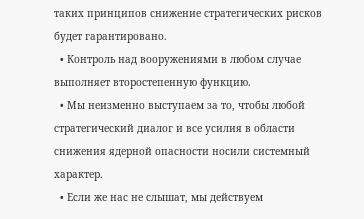таких принципов снижение стратегических рисков будет гарантировано.
  • Контроль над вооружениями в любом случае выполняет второстепенную функцию.
  • Мы неизменно выступаем за то, чтобы любой стратегический диалог и все усилия в области снижения ядерной опасности носили системный характер.
  • Если же нас не слышат, мы действуем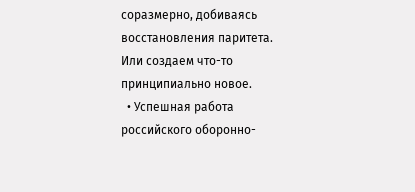соразмерно, добиваясь восстановления паритета. Или создаем что-то принципиально новое.
  • Успешная работа российского оборонно-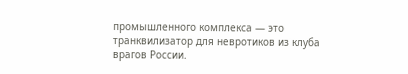промышленного комплекса — это транквилизатор для невротиков из клуба врагов России.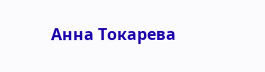Анна Токарева